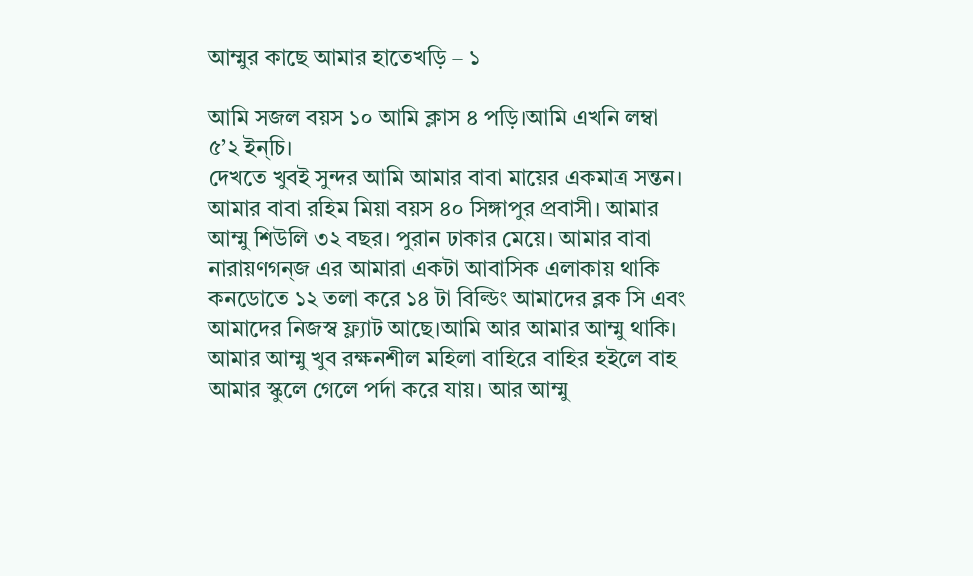আম্মুর কাছে আমার হাতেখড়ি – ১

আমি সজল বয়স ১০ আমি ক্লাস ৪ পড়ি।আমি এখনি লম্বা ৫’২ ইন্চি।
দেখতে খুবই সুন্দর আমি আমার বাবা মায়ের একমাত্র সন্তন। আমার বাবা রহিম মিয়া বয়স ৪০ সিঙ্গাপুর প্রবাসী। আমার আম্মু শিউলি ৩২ বছর। পুরান ঢাকার মেয়ে। আমার বাবা নারায়ণগন্জ এর আমারা একটা আবাসিক এলাকায় থাকি কনডোতে ১২ তলা করে ১৪ টা বিল্ডিং আমাদের ব্লক সি এবং আমাদের নিজস্ব ফ্ল্যাট আছে।আমি আর আমার আম্মু থাকি। আমার আম্মু খুব রক্ষনশীল মহিলা বাহিরে বাহির হইলে বাহ আমার স্কুলে গেলে পর্দা করে যায়। আর আম্মু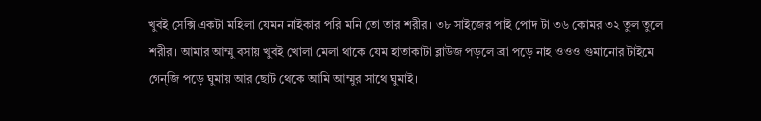খুবই সেক্সি একটা মহিলা যেমন নাইকার পরি মনি তো তার শরীর। ৩৮ সাইজের পাই পোদ টা ৩৬ কোমর ৩২ তুল তুলে শরীর। আমার আম্মু বসায় খুবই খোলা মেলা থাকে যেম হাতাকাটা ব্লাউজ পড়লে ব্রা পড়ে নাহ ওওও গুমানোর টাইমে গেন্জি পড়ে ঘুমায় আর ছোট থেকে আমি আম্মুর সাথে ঘুমাই।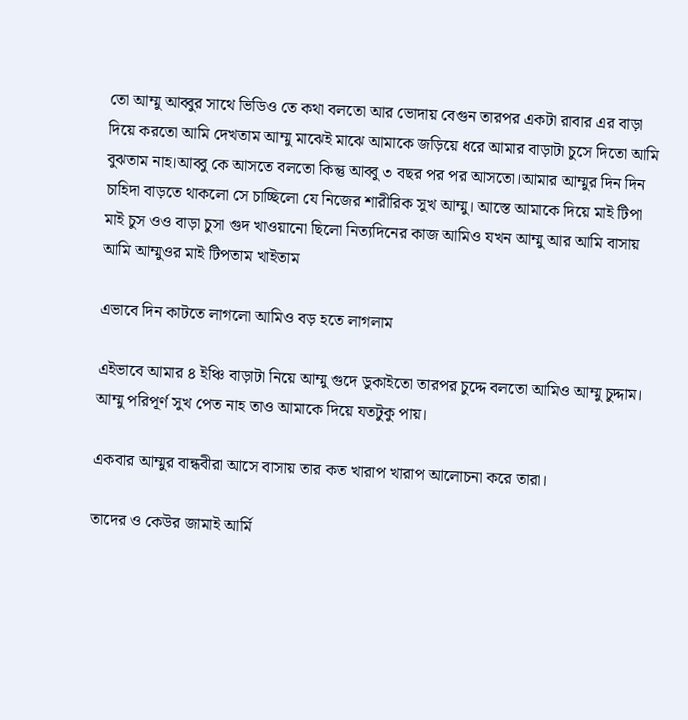তো আম্মু আব্বুর সাথে ভিডিও তে কথা বলতো আর ভোদায় বেগুন তারপর একটা রাবার এর বাড়া দিয়ে করতো আমি দেখতাম আম্মু মাঝেই মাঝে আমাকে জড়িয়ে ধরে আমার বাড়াটা চুসে দিতো আমি বুঝতাম নাহ।আব্বু কে আসতে বলতো কিন্তু আব্বু ৩ বছর পর পর আসতো।আমার আম্মুর দিন দিন চাহিদা বাড়তে থাকলো সে চাচ্ছিলো যে নিজের শারীরিক সুখ আম্মু। আস্তে আমাকে দিয়ে মাই টিপা মাই চুস ওও বাড়া চুসা গুদ খাওয়ানো ছিলো নিত্যদিনের কাজ আমিও যখন আম্মু আর আমি বাসায় আমি আম্মুওর মাই টিপতাম খাইতাম

এভাবে দিন কাটতে লাগলো আমিও বড় হতে লাগলাম

এইভাবে আমার ৪ ইঞ্চি বাড়াটা নিয়ে আম্মু গুদে ডুকাইতো তারপর চুদ্দে বলতো আমিও আম্মু চুদ্দাম। আম্মু পরিপূর্ণ সুখ পেত নাহ তাও আমাকে দিয়ে যতটুকু পায়।

একবার আম্মুর বান্ধবীরা আসে বাসায় তার কত খারাপ খারাপ আলোচনা করে তারা।

তাদের ও কেউর জামাই আর্মি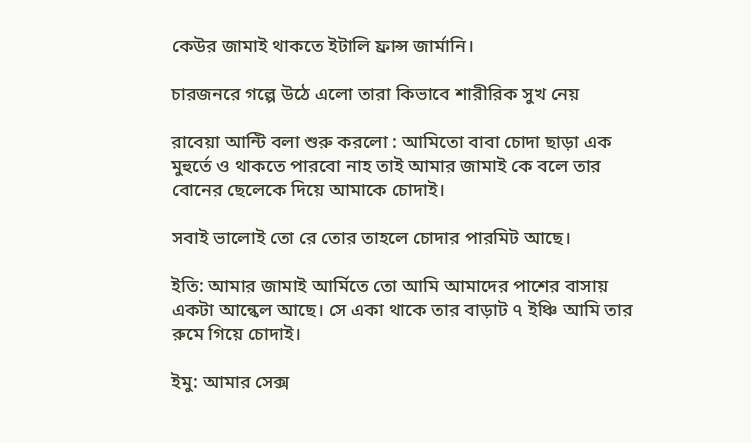কেউর জামাই থাকতে ইটালি ফ্রান্স জার্মানি।

চারজনরে গল্পে উঠে এলো তারা কিভাবে শারীরিক সুখ নেয়

রাবেয়া আন্টি বলা শুরু করলো : আমিতো বাবা চোদা ছাড়া এক মুহুর্তে ও থাকতে পারবো নাহ তাই আমার জামাই কে বলে তার বোনের ছেলেকে দিয়ে আমাকে চোদাই।

সবাই ভালোই তো রে তোর তাহলে চোদার পারমিট আছে।

ইতি: আমার জামাই আর্মিতে তো আমি আমাদের পাশের বাসায় একটা আন্কেল আছে। সে একা থাকে তার বাড়াট ৭ ইঞ্চি আমি তার রুমে গিয়ে চোদাই।

ইমু: আমার সেক্স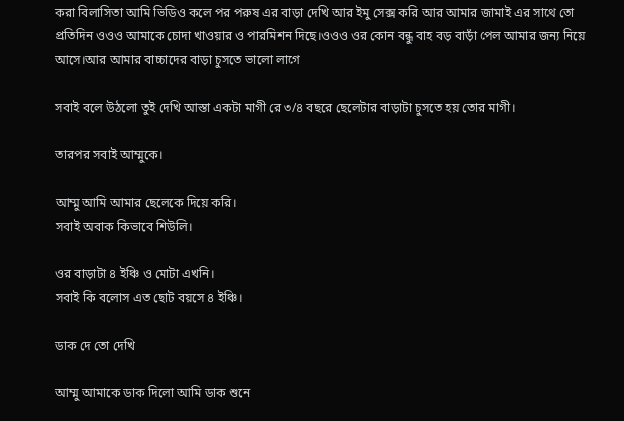করা বিলাসিতা আমি ভিডিও কলে পর পরুষ এর বাড়া দেখি আর ইমু সেক্স করি আর আমার জামাই এর সাথে তো প্রতিদিন ওওও আমাকে চোদা খাওয়ার ও পারমিশন দিছে।ওওও ওর কোন বন্ধু বাহ বড় বাড়াঁ পেল আমার জন্য নিয়ে আসে।আর আমার বাচ্চাদের বাড়া চুসতে ভালো লাগে

সবাই বলে উঠলো তুই দেখি আস্তা একটা মাগী রে ৩/৪ বছরে ছেলেটার বাড়াটা চুসতে হয় তোর মাগী।

তারপর সবাই আম্মুকে।

আম্মু আমি আমার ছেলেকে দিয়ে করি।
সবাই অবাক কিভাবে শিউলি।

ওর বাড়াটা ৪ ইঞ্চি ও মোটা এখনি।
সবাই কি বলোস এত ছোট বয়সে ৪ ইঞ্চি।

ডাক দে তো দেখি

আম্মু আমাকে ডাক দিলো আমি ডাক শুনে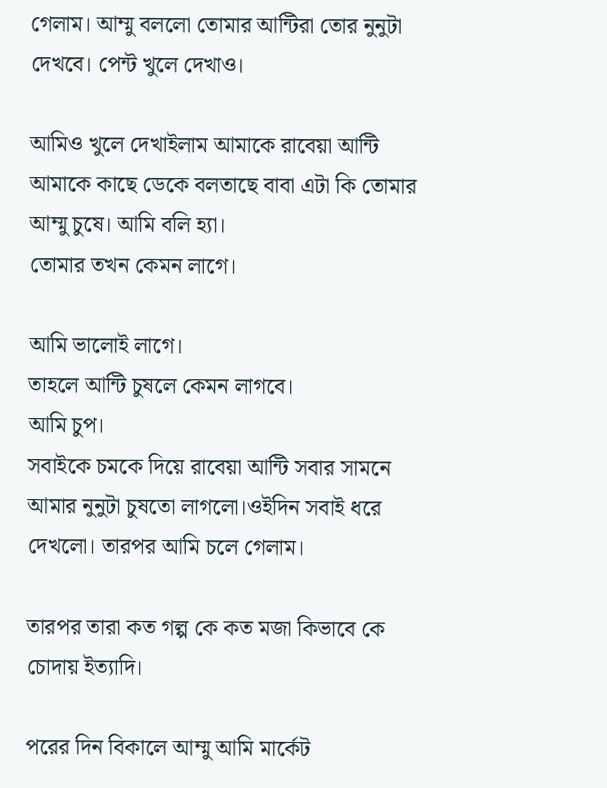গেলাম। আম্মু বললো তোমার আন্টিরা তোর নুনুটা দেখবে। পেন্ট খুলে দেখাও।

আমিও খুলে দেখাইলাম আমাকে রাবেয়া আন্টি আমাকে কাছে ডেকে বলতাছে বাবা এটা কি তোমার আম্মু চুষে। আমি বলি হ্যা।
তোমার তখন কেমন লাগে।

আমি ভালোই লাগে।
তাহলে আন্টি চুষলে কেমন লাগবে।
আমি চুপ।
সবাইকে চমকে দিয়ে রাবেয়া আন্টি সবার সামনে আমার নুনুটা চুষতো লাগলো।ওইদিন সবাই ধরে দেখলো। তারপর আমি চলে গেলাম।

তারপর তারা কত গল্প কে কত মজা কিভাবে কে চোদায় ইত্যাদি।

পরের দিন বিকালে আম্মু আমি মার্কেট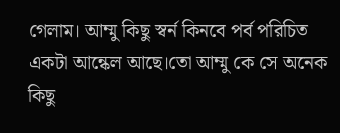গেলাম। আম্মু কিছু স্বর্ন কিনবে পর্ব পরিচিত একটা আন্কেল আছে।তো আম্মু কে সে অনেক কিছু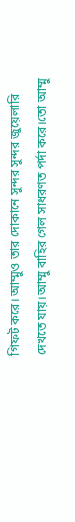গিফট করে। আম্মুও তার দোকানে সুন্দর সুন্দর জুয়েলারি দেখতে যায়।আম্মু বাহির গেল সাধরণত পর্দা করে।তো আম্মু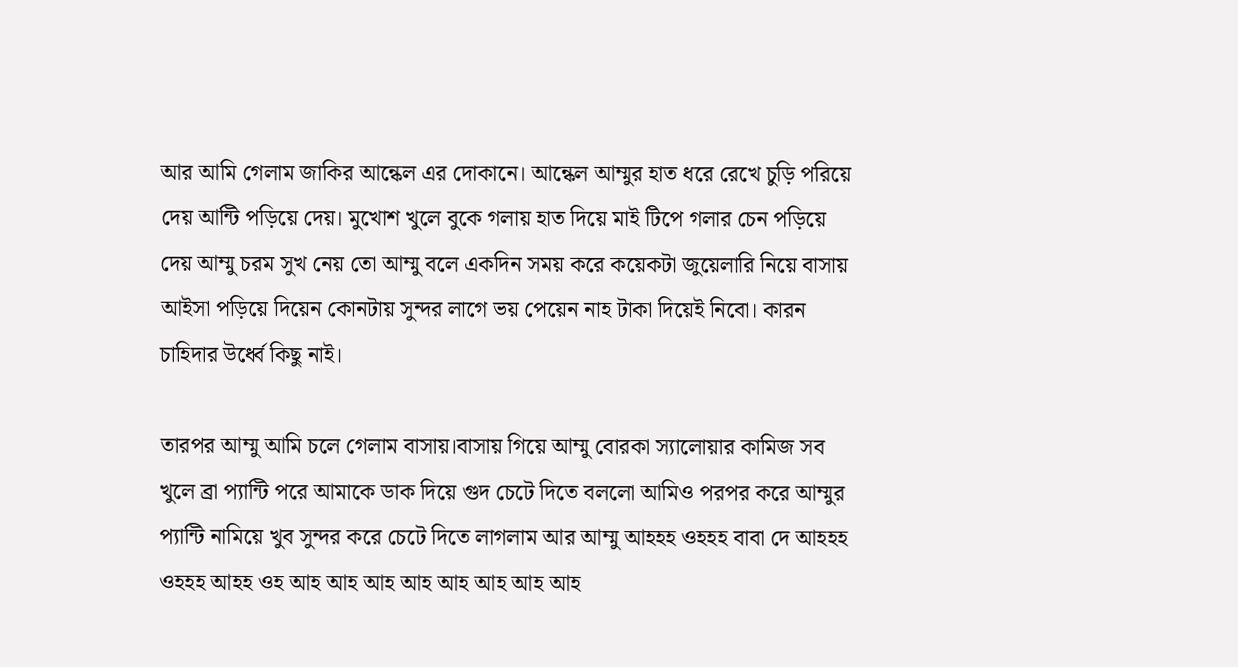আর আমি গেলাম জাকির আন্কেল এর দোকানে। আন্কেল আম্মুর হাত ধরে রেখে চুড়ি পরিয়ে দেয় আন্টি পড়িয়ে দেয়। মুখোশ খুলে বুকে গলায় হাত দিয়ে মাই টিপে গলার চেন পড়িয়ে দেয় আম্মু চরম সুখ নেয় তো আম্মু বলে একদিন সময় করে কয়েকটা জুয়েলারি নিয়ে বাসায় আইসা পড়িয়ে দিয়েন কোনটায় সুন্দর লাগে ভয় পেয়েন নাহ টাকা দিয়েই নিবো। কারন চাহিদার উর্ধ্বে কিছু নাই।

তারপর আম্মু আমি চলে গেলাম বাসায়।বাসায় গিয়ে আম্মু বোরকা স্যালোয়ার কামিজ সব খুলে ব্রা প্যান্টি পরে আমাকে ডাক দিয়ে গুদ চেটে দিতে বললো আমিও পরপর করে আম্মুর প্যান্টি নামিয়ে খুব সুন্দর করে চেটে দিতে লাগলাম আর আম্মু আহহহ ওহহহ বাবা দে আহহহ ওহহহ আহহ ওহ আহ আহ আহ আহ আহ আহ আহ আহ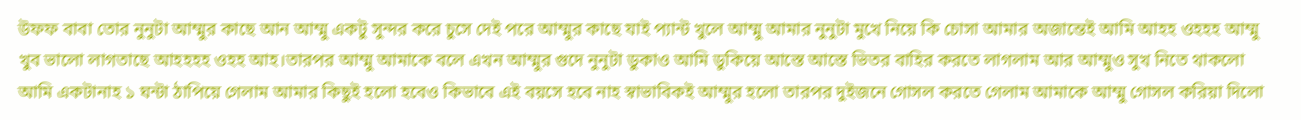উফফ বাবা তোর নুনুটা আম্মুর কাছে আন আম্মু একটু সুন্দর করে চুসে দেই পরে আম্মুর কাছে যাই প্যান্ট খুলে আম্মু আমার নুনুটা মুখে নিয়ে কি চোসা আমার অজান্তেই আমি আহহ ওহহহ আম্মু খুব ভালো লাগতাছে আহহহহ ওহহ আহ।তারপর আম্মু আমাকে বলে এখন আম্মুর গুদে নুনুটা ডুকাও আমি ডুকিয়ে আস্তে আস্তে ভিতর বাহির করতে লাগলাম আর আম্মুও সুখ নিতে থাকলো আমি একটানাহ ১ ঘন্টা ঠাপিয়ে গেলাম আমার কিছুই হলো হবেও কিভাবে এই বয়সে হবে নাহ স্বাভাবিকই আম্মুর হলো তারপর দুইজনে গোসল করতে গেলাম আমাকে আম্মু গোসল করিয়া দিলো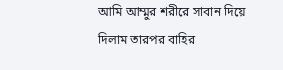আমি আম্মুর শরীরে সাবান দিয়ে দিলাম তারপর বাহির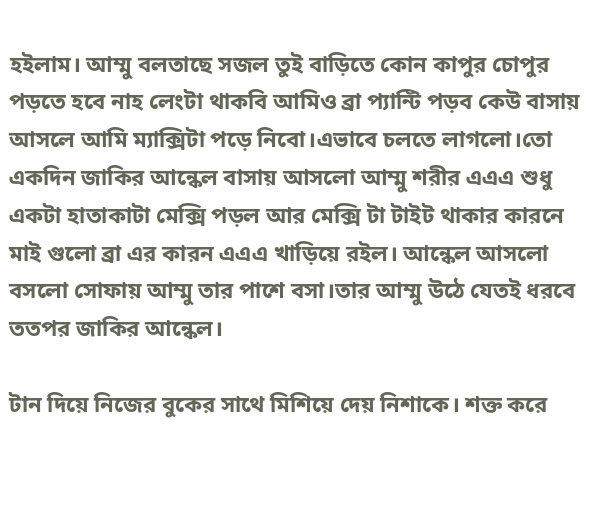হইলাম। আম্মু বলতাছে সজল তুই বাড়িতে কোন কাপুর চোপুর পড়তে হবে নাহ লেংটা থাকবি আমিও ব্রা প্যান্টি পড়ব কেউ বাসায় আসলে আমি ম্যাক্সিটা পড়ে নিবো।এভাবে চলতে লাগলো।তো একদিন জাকির আন্কেল বাসায় আসলো আম্মু শরীর এএএ শুধু একটা হাতাকাটা মেক্সি পড়ল আর মেক্সি টা টাইট থাকার কারনে মাই গুলো ব্রা এর কারন এএএ খাড়িয়ে রইল। আন্কেল আসলো বসলো সোফায় আম্মু তার পাশে বসা।তার আম্মু উঠে যেতই ধরবে ততপর জাকির আন্কেল।

টান দিয়ে নিজের বুকের সাথে মিশিয়ে দেয় নিশাকে। শক্ত করে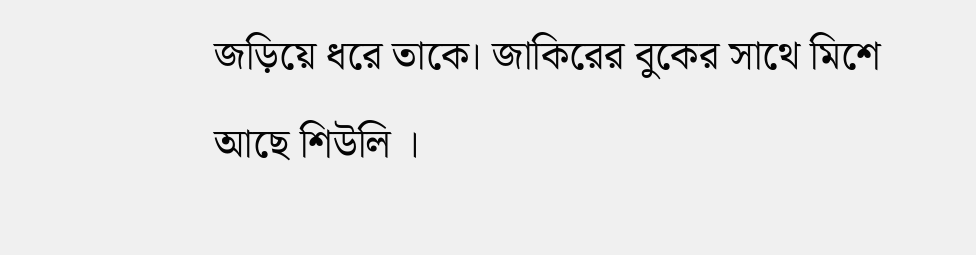জড়িয়ে ধরে তাকে। জাকিরের বুকের সাথে মিশে আছে শিউলি ।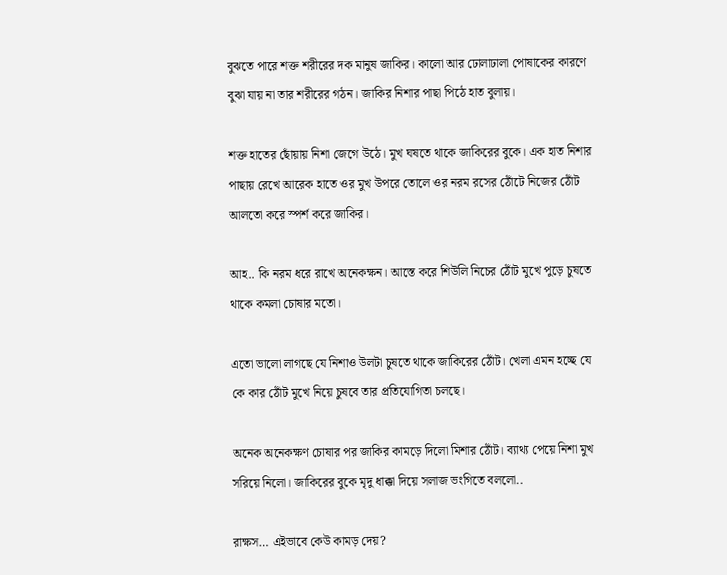বুঝতে পারে শক্ত শরীরের দক মানুষ জাকির। কালো আর ঢোলাঢালা পোষাকের কারণে বুঝা যায় না তার শরীরের গঠন। জাকির নিশার পাছা পিঠে হাত বুলায়।

শক্ত হাতের ছোঁয়ায় নিশা জেগে উঠে। মুখ ঘষতে থাকে জাকিরের বুকে। এক হাত নিশার পাছায় রেখে আরেক হাতে ওর মুখ উপরে তোলে ওর নরম রসের ঠোঁটে নিজের ঠোঁট আলতো করে স্পর্শ করে জাকির।

আহ.. কি নরম ধরে রাখে অনেকক্ষন। আস্তে করে শিউলি নিচের ঠোঁট মুখে পুড়ে চুষতে থাকে কমলা চোষার মতো।

এতো ভালো লাগছে যে নিশাও উলটা চুষতে থাকে জাকিরের ঠোঁট। খেলা এমন হচ্ছে যে কে কার ঠোঁট মুখে নিয়ে চুষবে তার প্রতিযোগিতা চলছে।

অনেক অনেকক্ষণ চোষার পর জাকির কামড়ে দিলো মিশার ঠোঁট। ব্যাথ্য পেয়ে নিশা মুখ সরিয়ে নিলো। জাকিরের বুকে মৃদু ধাক্কা দিয়ে সলাজ ভংগিতে বললো..

রাক্ষস… এইভাবে কেউ কামড় দেয়?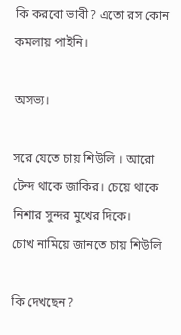কি করবো ভাবী? এতো রস কোন কমলায় পাইনি।

অসভ্য।

সরে যেতে চায় শিউলি । আরো টেন্দ থাকে জাকির। চেয়ে থাকে নিশার সুন্দর মুখের দিকে।
চোখ নামিয়ে জানতে চায় শিউলি

কি দেখছেন?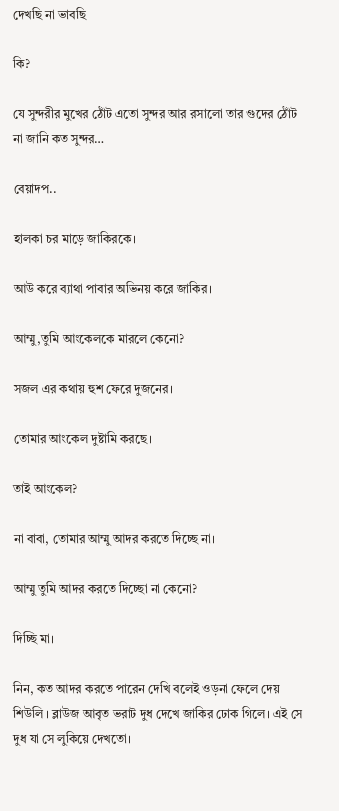দেখছি না ভাবছি

কি?

যে সুন্দরীর মুখের ঠোঁট এতো সুন্দর আর রসালো তার গুদের ঠোঁট না জানি কত সুন্দর…

বেয়াদপ..

হালকা চর মাড়ে জাকিরকে।

আউ করে ব্যাথা পাবার অভিনয় করে জাকির।

আম্মু,তুমি আংকেলকে মারলে কেনো?

সজল এর কথায় হুশ ফেরে দুজনের।

তোমার আংকেল দুষ্টামি করছে।

তাই আংকেল?

না বাবা, তোমার আম্মু আদর করতে দিচ্ছে না।

আম্মু তুমি আদর করতে দিচ্ছো না কেনো?

দিচ্ছি মা।

নিন, কত আদর করতে পারেন দেখি বলেই ওড়না ফেলে দেয় শিউলি । ব্লাউজ আবৃত ভরাট দুধ দেখে জাকির ঢোক গিলে। এই সে দুধ যা সে লুকিয়ে দেখতো।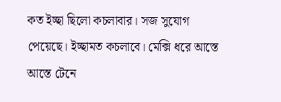কত ইচ্ছা ছিলো কচলাবার। সজ সুযোগ পেয়েছে। ইচ্ছামত কচলাবে। মেক্সি ধরে আস্তে আস্তে টেনে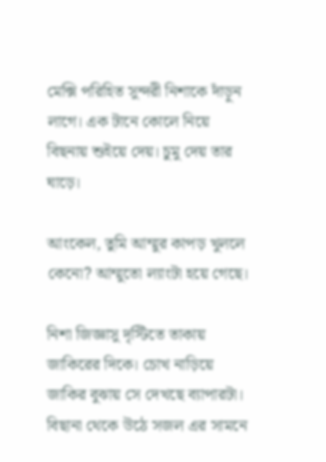মেক্সি পরিহিত সুন্দরী নিশাকে দাঁড়ুন লাগে। এক টানে কোলে নিয়ে বিছনায় শুইয়ে দেয়। চুমু দেয় তার ঘাড়ে।

আংকেল, তুমি আম্মুর কাপড় খুললে কেনো? আম্মুতো ল্যাংটা হয়ে গেছে।

নিশা জিজ্ঞাসু দৃস্টিতে তাকায় জাকিরের দিকে। চোখ নাড়িয়ে জাকির বুঝায় সে দেখছে ব্যাপারটা। বিছানা থেকে উঠে সজল এর সামনে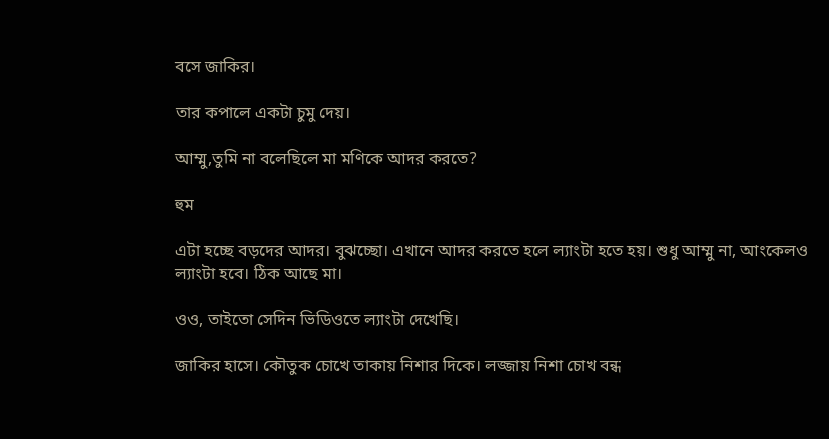বসে জাকির।

তার কপালে একটা চুমু দেয়।

আম্মু,তুমি না বলেছিলে মা মণিকে আদর করতে?

হুম

এটা হচ্ছে বড়দের আদর। বুঝচ্ছো। এখানে আদর করতে হলে ল্যাংটা হতে হয়। শুধু আম্মু না, আংকেলও ল্যাংটা হবে। ঠিক আছে মা।

ওও, তাইতো সেদিন ভিডিওতে ল্যাংটা দেখেছি।

জাকির হাসে। কৌতুক চোখে তাকায় নিশার দিকে। লজ্জায় নিশা চোখ বন্ধ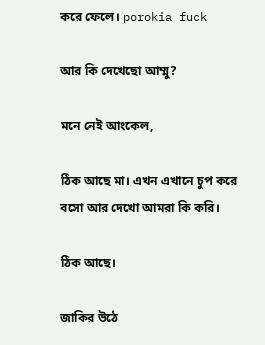করে ফেলে। porokia fuck

আর কি দেখেছো আম্মু?

মনে নেই আংকেল,

ঠিক আছে মা। এখন এখানে চুপ করে বসো আর দেখো আমরা কি করি।

ঠিক আছে।

জাকির উঠে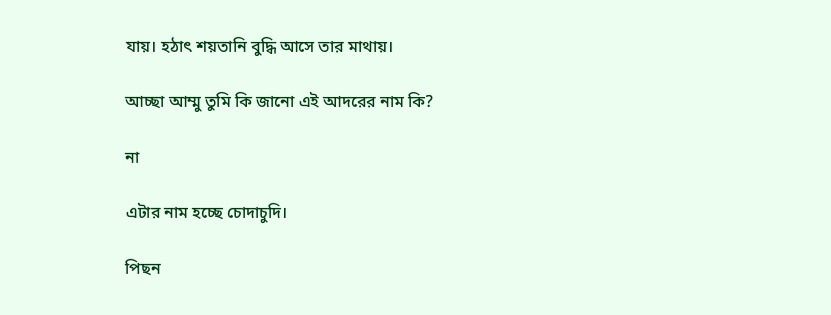যায়। হঠাৎ শয়তানি বুদ্ধি আসে তার মাথায়।

আচ্ছা আম্মু তুমি কি জানো এই আদরের নাম কি?

না

এটার নাম হচ্ছে চোদাচুদি।

পিছন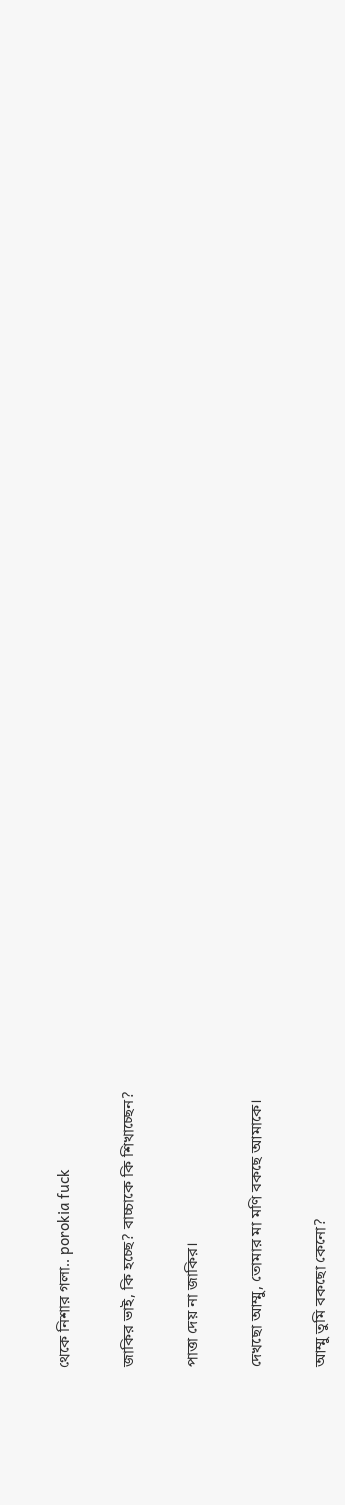থেকে নিশার গলা.. porokia fuck

জাকির ভাই, কি হচ্ছে? বাচ্চাকে কি শিখাচ্ছেন?

পাত্তা দেয় না জাকির।

দেখছো আম্মু, তোমার মা মণি বকছে আমাকে।

আম্মু তুমি বকছো কেনো?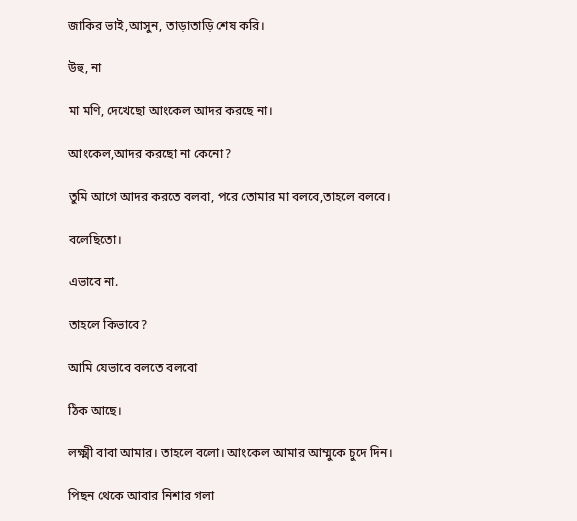জাকির ভাই,আসুন, তাড়াতাড়ি শেষ করি।

উহু, না

মা মণি, দেখেছো আংকেল আদর করছে না।

আংকেল,আদর করছো না কেনো?

তুমি আগে আদর করতে বলবা, পরে তোমার মা বলবে,তাহলে বলবে।

বলেছিতো।

এভাবে না.

তাহলে কিভাবে?

আমি যেভাবে বলতে বলবো

ঠিক আছে।

লক্ষ্মী বাবা আমার। তাহলে বলো। আংকেল আমার আম্মুকে চুদে দিন।

পিছন থেকে আবার নিশার গলা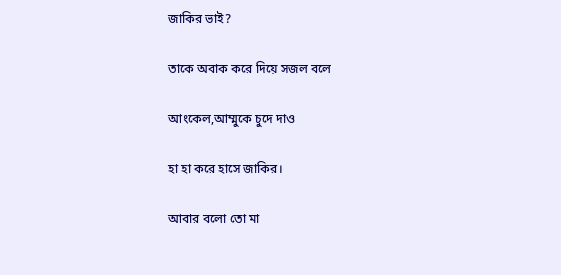জাকির ভাই?

তাকে অবাক করে দিয়ে সজল বলে

আংকেল,আম্মুকে চুদে দাও

হা হা করে হাসে জাকির।

আবার বলো তো মা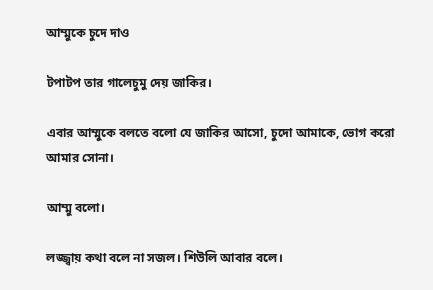আম্মুকে চুদে দাও

টপাটপ তার গালেচুমু দেয় জাকির।

এবার আম্মুকে বলতে বলো যে জাকির আসো, চুদো আমাকে, ভোগ করো আমার সোনা।

আম্মু বলো।

লজ্জ্বায় কথা বলে না সজল। শিউলি আবার বলে।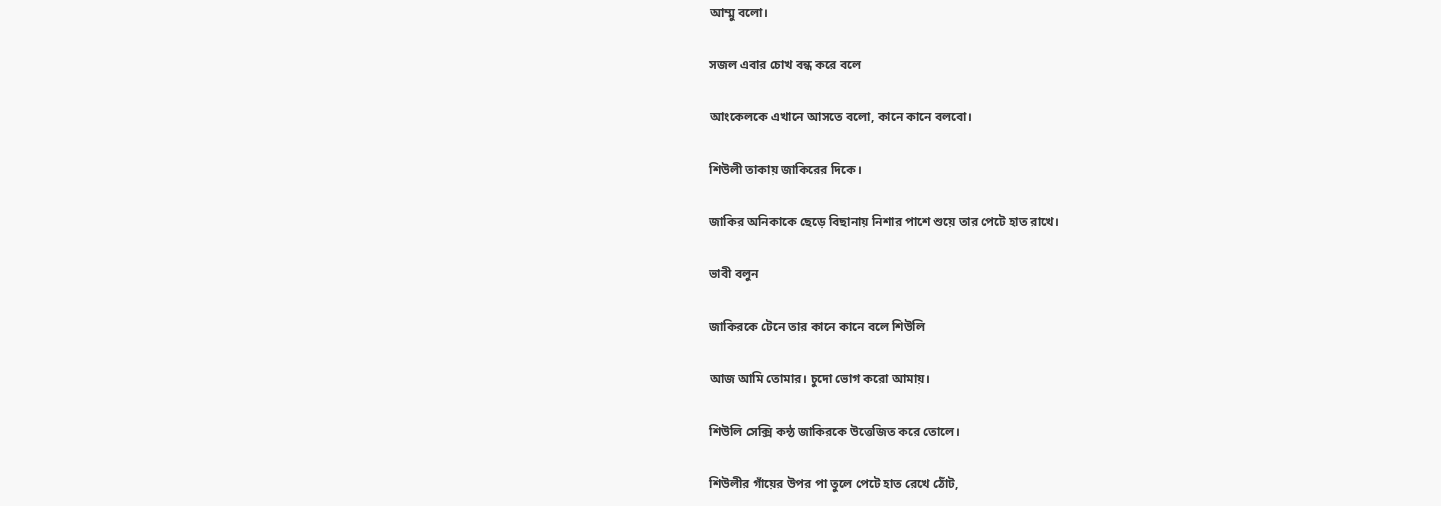আম্মু বলো।

সজল এবার চোখ বন্ধ করে বলে

আংকেলকে এখানে আসতে বলো, কানে কানে বলবো।

শিউলী তাকায় জাকিরের দিকে।

জাকির অনিকাকে ছেড়ে বিছানায় নিশার পাশে শুয়ে তার পেটে হাত রাখে।

ভাবী বলুন

জাকিরকে টেনে তার কানে কানে বলে শিউলি

আজ আমি তোমার। চুদো ভোগ করো আমায়।

শিউলি সেক্সি কন্ঠ জাকিরকে উত্তেজিত করে তোলে।

শিউলীর গাঁয়ের উপর পা তুলে পেটে হাত রেখে ঠোঁট,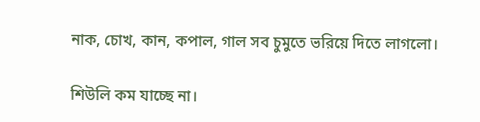নাক, চোখ, কান, কপাল, গাল সব চুমুতে ভরিয়ে দিতে লাগলো।

শিউলি কম যাচ্ছে না।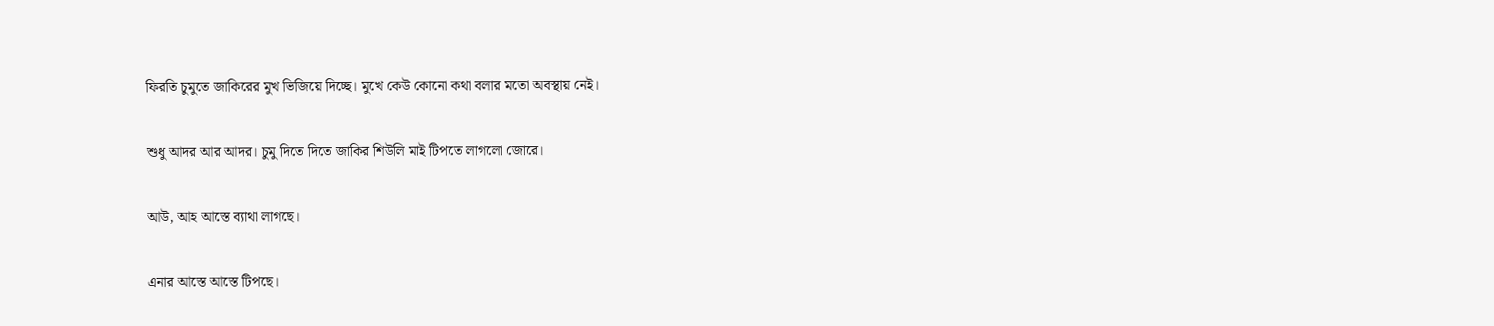ফিরতি চুমুতে জাকিরের মুখ ভিজিয়ে দিচ্ছে। মুখে কেউ কোনো কথা বলার মতো অবস্থায় নেই।

শুধু আদর আর আদর। চুমু দিতে দিতে জাকির শিউলি মাই টিপতে লাগলো জোরে।

আউ, আহ আস্তে ব্যাথা লাগছে।

এনার আস্তে আস্তে টিপছে।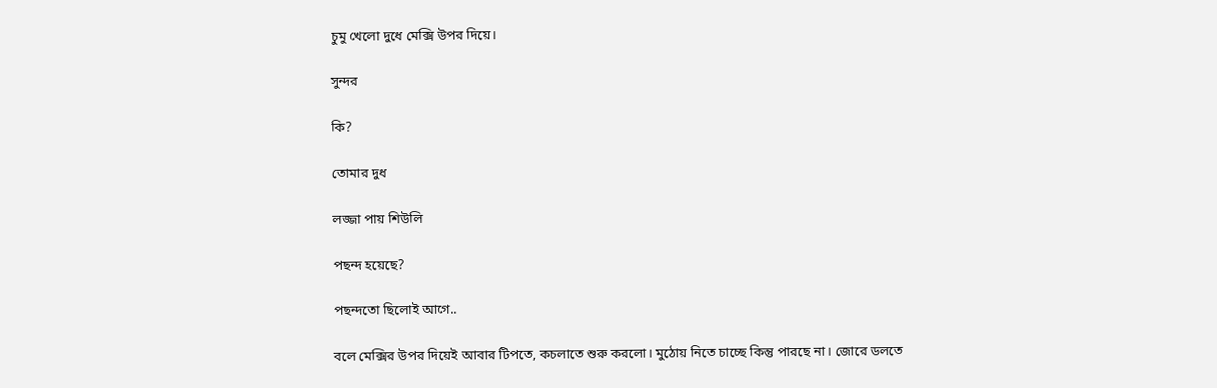চুমু খেলো দুধে মেক্সি উপর দিয়ে।

সুন্দর

কি?

তোমার দুধ

লজ্জা পায় শিউলি

পছন্দ হয়েছে?

পছন্দতো ছিলোই আগে..

বলে মেক্সির উপর দিয়েই আবার টিপতে, কচলাতে শুরু করলো। মুঠোয় নিতে চাচ্ছে কিন্তু পারছে না। জোরে ডলতে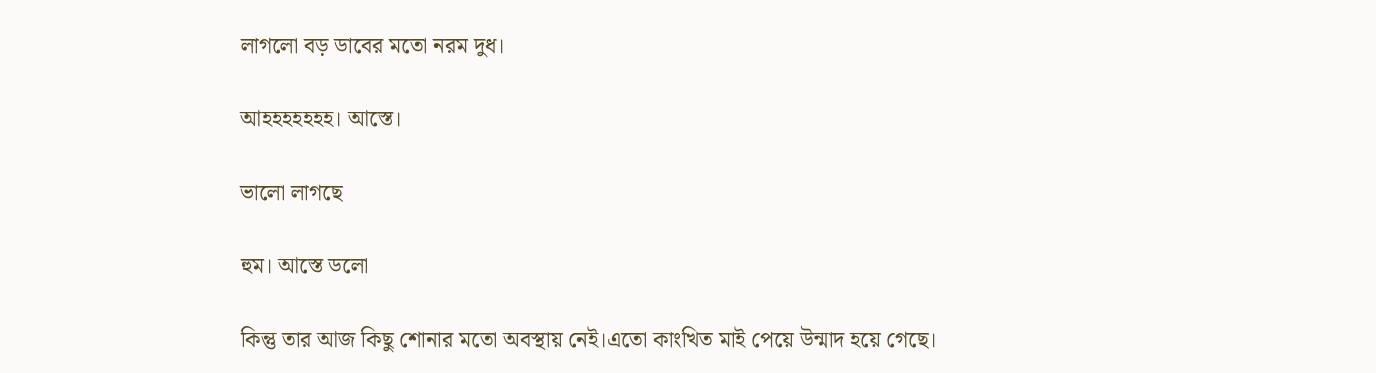লাগলো বড় ডাবের মতো নরম দুধ।

আহহহহহহহ। আস্তে।

ভালো লাগছে

হুম। আস্তে ডলো

কিন্তু তার আজ কিছু শোনার মতো অবস্থায় নেই।এতো কাংখিত মাই পেয়ে উন্মাদ হয়ে গেছে।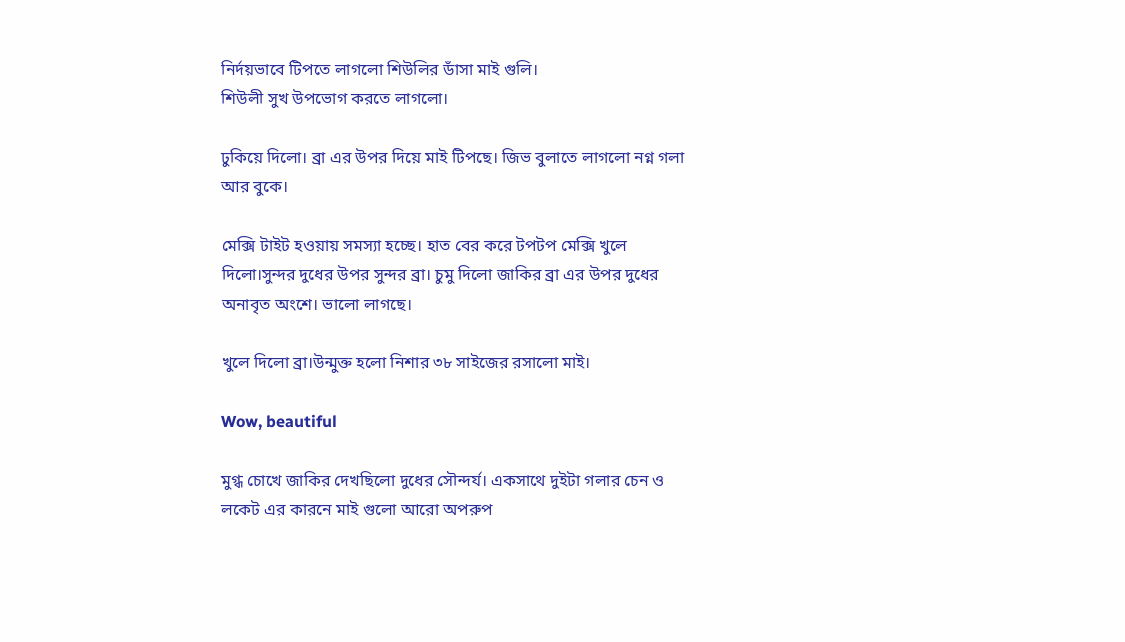নির্দয়ভাবে টিপতে লাগলো শিউলির ডাঁসা মাই গুলি।
শিউলী সুখ উপভোগ করতে লাগলো।

ঢুকিয়ে দিলো। ব্রা এর উপর দিয়ে মাই টিপছে। জিভ বুলাতে লাগলো নগ্ন গলা আর বুকে।

মেক্সি টাইট হওয়ায় সমস্যা হচ্ছে। হাত বের করে টপটপ মেক্সি খুলে দিলো।সুন্দর দুধের উপর সুন্দর ব্রা। চুমু দিলো জাকির ব্রা এর উপর দুধের অনাবৃত অংশে। ভালো লাগছে।

খুলে দিলো ব্রা।উন্মুক্ত হলো নিশার ৩৮ সাইজের রসালো মাই।

Wow, beautiful

মুগ্ধ চোখে জাকির দেখছিলো দুধের সৌন্দর্য। একসাথে দুইটা গলার চেন ও লকেট এর কারনে মাই গুলো আরো অপরুপ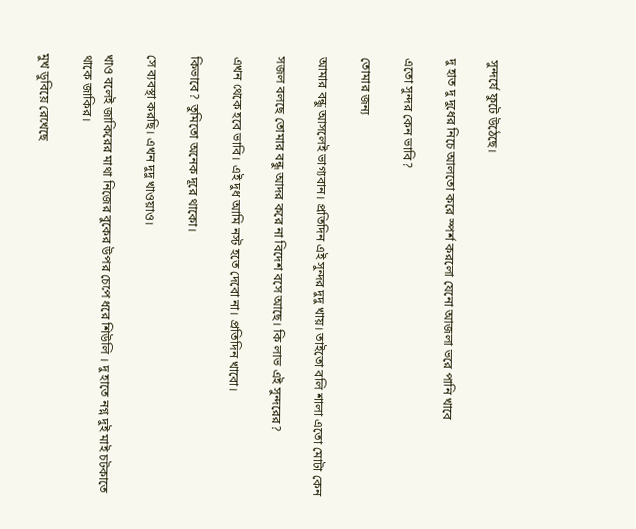সুন্দর্যে ফুটে উঠেছে।

দু হাত দু দুধের নিচে আলতো করে স্পর্শ করলো যেনো আজলা ভরে পানি খাবে

এতো সুন্দর কেন ভাবি?

তোমার জন্য

আমার বন্ধু আসলেই ভাগ্যবান। প্রতিদিন এই সুন্দর দুদু খায়। তাইতো বলি শালা এতো মোটা কেন

সজল বলছে তোমার বন্ধু আদর করে না বিদেশ বসে আছে। কি লাভ এই সুন্দরের?

এখন থেকে হবে ভাবি। এই দুধ আমি নস্ট হতে দেবো না। প্রতিদিন খাবো।

কিভাবে? তুমিতো অনেক দূরে থাকো।

সে ব্যবস্থা করছি। এখন দুদু খাওয়াও।

খাও বলেই জাকিরের মাথা নিজের বুকের উপর চেপে ধরে শিউলি । দু হাতে নগ্ন দুই মাই চটকাতে থাকে জাকির।

মুখ ডুবিয়ে রেখেছে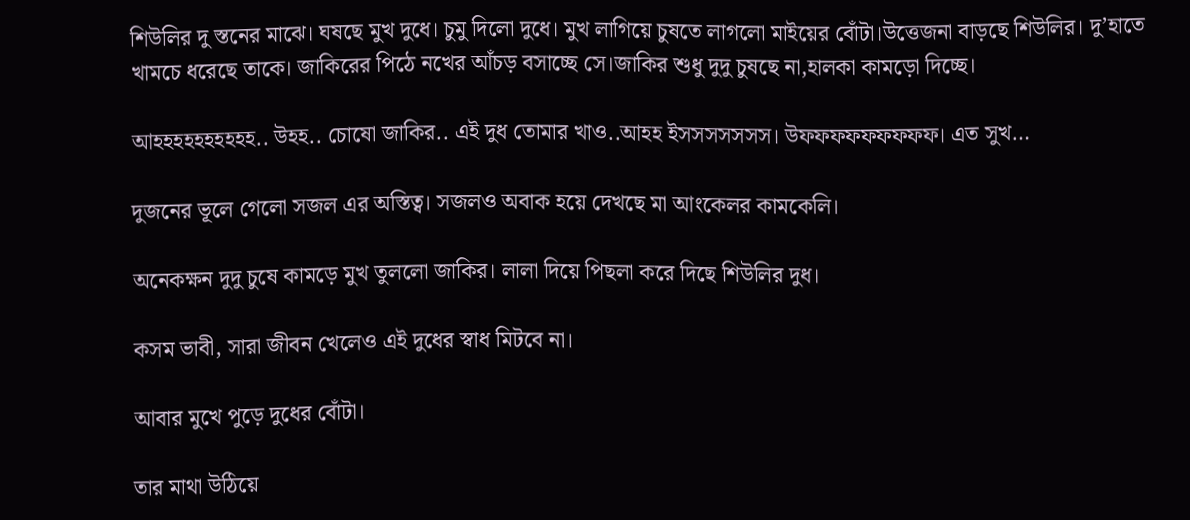শিউলির দু স্তনের মাঝে। ঘষছে মুখ দুধে। চুমু দিলো দুধে। মুখ লাগিয়ে চুষতে লাগলো মাইয়ের বোঁটা।উত্তেজনা বাড়ছে শিউলির। দু’হাতে খামচে ধরেছে তাকে। জাকিরের পিঠে নখের আঁচড় বসাচ্ছে সে।জাকির শুধু দুদু চুষছে না,হালকা কামড়ো দিচ্ছে।

আহহহহহহহহহহ.. উহহ.. চোষো জাকির.. এই দুধ তোমার খাও..আহহ ইসসসসসসস। উফফফফফফফফফ। এত সুখ…

দুজনের ভূলে গেলো সজল এর অস্তিত্ব। সজলও অবাক হয়ে দেখছে মা আংকেলর কামকেলি।

অনেকক্ষন দুদু চুষে কামড়ে মুখ তুললো জাকির। লালা দিয়ে পিছলা করে দিছে শিউলির দুধ।

কসম ভাবী, সারা জীবন খেলেও এই দুধের স্বাধ মিটবে না।

আবার মুখে পুড়ে দুধের বোঁটা।

তার মাথা উঠিয়ে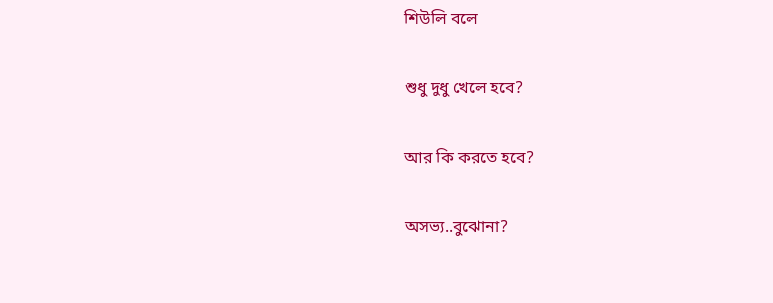শিউলি বলে

শুধু দুধু খেলে হবে?

আর কি করতে হবে?

অসভ্য..বুঝোনা?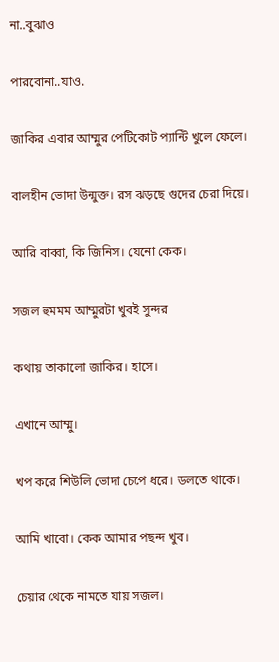না..বুঝাও

পারবোনা..যাও.

জাকির এবার আম্মুর পেটিকোট প্যান্টি খুলে ফেলে।

বালহীন ভোদা উন্মুক্ত। রস ঝড়ছে গুদের চেরা দিয়ে।

আরি বাব্বা, কি জিনিস। যেনো কেক।

সজল হুমমম আম্মুরটা খুবই সুন্দর

কথায় তাকালো জাকির। হাসে।

এখানে আম্মু।

খপ করে শিউলি ভোদা চেপে ধরে। ডলতে থাকে।

আমি খাবো। কেক আমার পছন্দ খুব।

চেয়ার থেকে নামতে যায় সজল।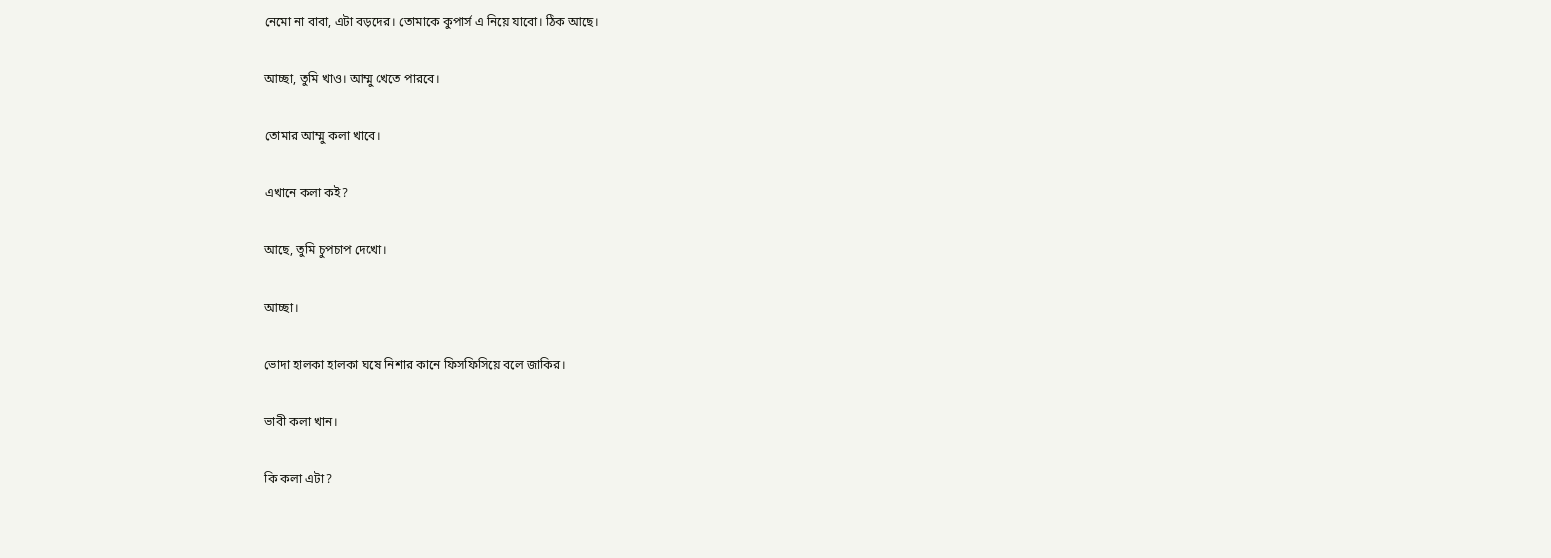নেমো না বাবা, এটা বড়দের। তোমাকে কুপার্স এ নিয়ে যাবো। ঠিক আছে।

আচ্ছা, তুমি খাও। আম্মু খেতে পারবে।

তোমার আম্মু কলা খাবে।

এখানে কলা কই?

আছে, তুমি চুপচাপ দেখো।

আচ্ছা।

ভোদা হালকা হালকা ঘষে নিশার কানে ফিসফিসিয়ে বলে জাকির।

ভাবী কলা খান।

কি কলা এটা?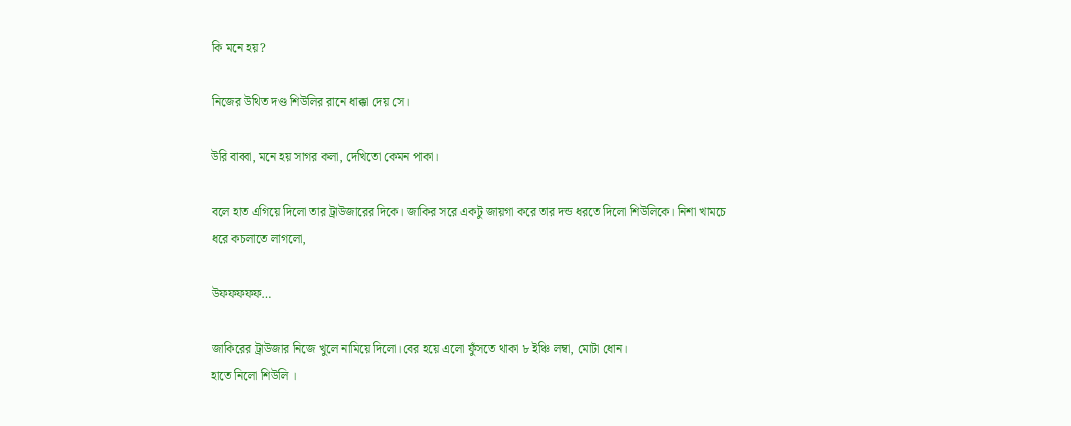কি মনে হয়?

নিজের উথিত দণ্ড শিউলির রানে ধাক্কা দেয় সে।

উরি বাব্বা, মনে হয় সাগর কলা, দেখিতো কেমন পাকা।

বলে হাত এগিয়ে দিলো তার ট্রাউজারের দিকে। জাকির সরে একটু জায়গা করে তার দন্ড ধরতে দিলো শিউলিকে। নিশা খামচে ধরে কচলাতে লাগলো,

উফফফফফ…

জাকিরের ট্রাউজার নিজে খুলে নামিয়ে দিলো।বের হয়ে এলো ফুঁসতে থাকা ৮ ইঞ্চি লম্বা, মোটা ধোন।
হাতে নিলো শিউলি ।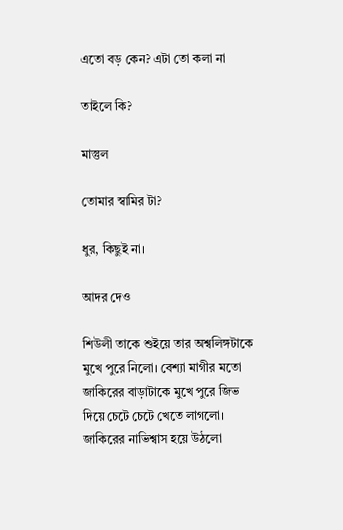এতো বড় কেন? এটা তো কলা না

তাইলে কি?

মাস্তুল

তোমার স্বামির টা?

ধুর, কিছুই না।

আদর দেও

শিউলী তাকে শুইয়ে তার অশ্বলিঙ্গটাকে মুখে পুরে নিলো। বেশ্যা মাগীর মতো জাকিরের বাড়াটাকে মুখে পুরে জিভ দিয়ে চেটে চেটে খেতে লাগলো। জাকিরের নাভিশ্বাস হয়ে উঠলো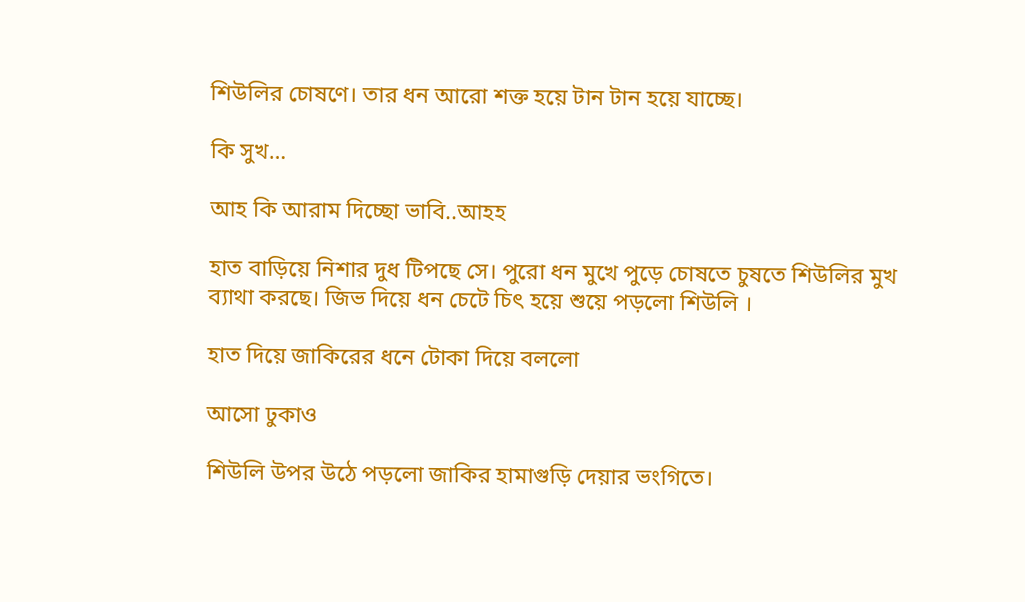শিউলির চোষণে। তার ধন আরো শক্ত হয়ে টান টান হয়ে যাচ্ছে।

কি সুখ…

আহ কি আরাম দিচ্ছো ভাবি..আহহ

হাত বাড়িয়ে নিশার দুধ টিপছে সে। পুরো ধন মুখে পুড়ে চোষতে চুষতে শিউলির মুখ ব্যাথা করছে। জিভ দিয়ে ধন চেটে চিৎ হয়ে শুয়ে পড়লো শিউলি ।

হাত দিয়ে জাকিরের ধনে টোকা দিয়ে বললো

আসো ঢুকাও

শিউলি উপর উঠে পড়লো জাকির হামাগুড়ি দেয়ার ভংগিতে।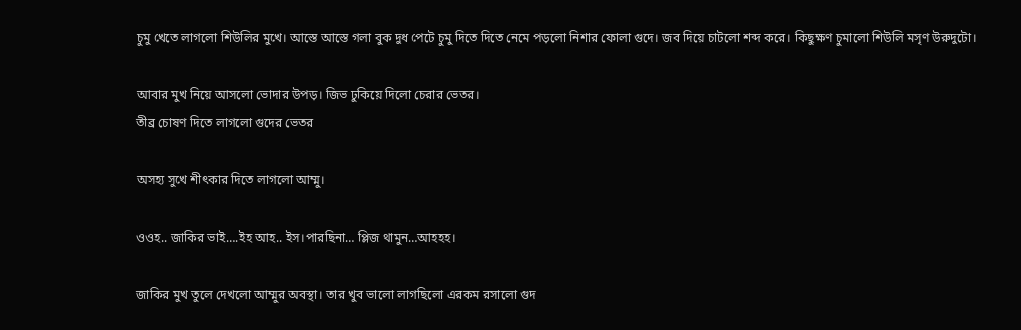চুমু খেতে লাগলো শিউলির মুখে। আস্তে আস্তে গলা বুক দুধ পেটে চুমু দিতে দিতে নেমে পড়লো নিশার ফোলা গুদে। জব দিয়ে চাটলো শব্দ করে। কিছুক্ষণ চুমালো শিউলি মসৃণ উরুদুটো।

আবার মুখ নিয়ে আসলো ভোদার উপড়। জিভ ঢুকিয়ে দিলো চেরার ভেতর।
তীব্র চোষণ দিতে লাগলো গুদের ভেতর

অসহ্য সুখে শীৎকার দিতে লাগলো আম্মু।

ওওহ.. জাকির ভাই….ইহ আহ.. ইস।পারছিনা… প্লিজ থামুন…আহহহ।

জাকির মুখ তুলে দেখলো আম্মুর অবস্থা। তার খুব ভালো লাগছিলো এরকম রসালো গুদ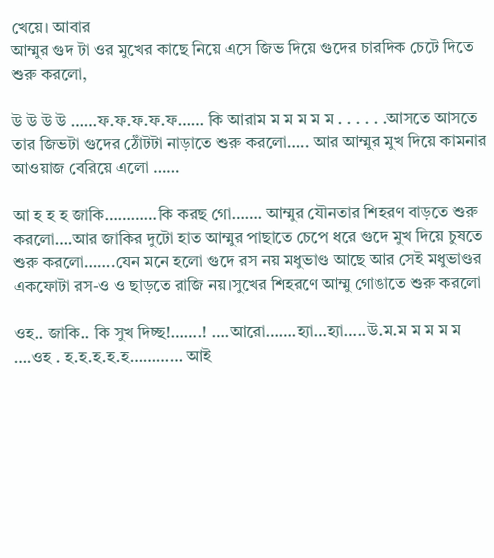খেয়ে। আবার
আম্মুর গুদ টা ওর মুখের কাছে নিয়ে এসে জিভ দিয়ে গুদের চারদিক চেটে দিতে শুরু করলো,

উ উ উ উ ……ফ.ফ.ফ.ফ.ফ…… কি আরাম ম ম ম ম ম . . . . . .আসতে আসতে তার জিভটা গুদের ঠোঁটটা নাড়াতে শুরু করলো….. আর আম্মুর মুখ দিয়ে কামনার আওয়াজ বেরিয়ে এলো ……

আ হ হ হ জাকি…………কি করছ গো……. আম্মুর যৌনতার শিহরণ বাড়তে শুরু করলো….আর জাকির দুটো হাত আম্মুর পাছাতে চেপে ধরে গুদে মুখ দিয়ে চুষতে শুরু করলো…….যেন মনে হলো গুদে রস নয় মধুভাণ্ড আছে আর সেই মধুভাণ্ডর একফোটা রস-ও ও ছাড়তে রাজি নয়।সুখের শিহরণে আম্মু গোঙাতে শুরু করলো

ওহ.. জাকি.. কি সুখ দিচ্ছ!…….! ….আরো…….হ্যা…হ্যা…..উ.ম.ম ম ম ম ম ….ওহ . হ.হ.হ.হ.হ………… আই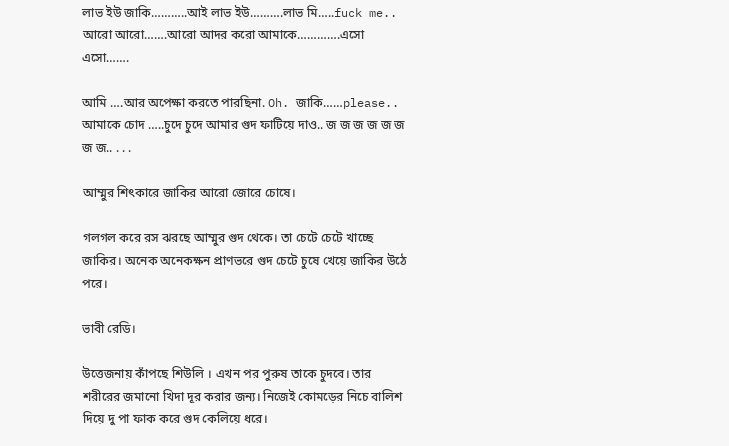লাভ ইউ জাকি………..আই লাভ ইউ……….লাভ মি…..fuck me.. আরো আরো…….আরো আদর করো আমাকে………….এসো এসো…….

আমি ….আর অপেক্ষা করতে পারছিনা. Oh. জাকি……please.. আমাকে চোদ …..চুদে চুদে আমার গুদ ফাটিয়ে দাও.. জ জ জ জ জ জ জ জ.. . . .

আম্মুর শিৎকারে জাকির আরো জোরে চোষে।

গলগল করে রস ঝরছে আম্মুর গুদ থেকে। তা চেটে চেটে খাচ্ছে জাকির। অনেক অনেকক্ষন প্রাণভরে গুদ চেটে চুষে খেয়ে জাকির উঠে পরে।

ভাবী রেডি।

উত্তেজনায় কাঁপছে শিউলি । এখন পর পুরুষ তাকে চুদবে। তার শরীরের জমানো খিদা দূর করার জন্য। নিজেই কোমড়ের নিচে বালিশ দিয়ে দু পা ফাক করে গুদ কেলিয়ে ধরে।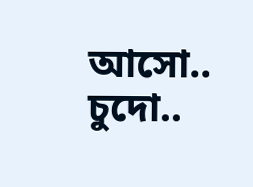আসো.. চুদো..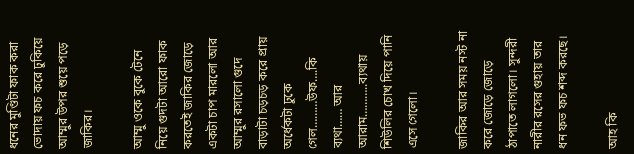ধনের মুণ্ডিটা ফাক করা ভোদায় ফচ করে ঢুকিয়ে আম্মুর উপর শুয়ে পড়ে জাকির।

আম্মু ওকে বুকে টেনে নিয়ে গুদটা আরো ফাক করতেই জাকির জোড়ে একটা চাপ মারলো আর আম্মুর রসালো গুদে বাড়াটা চড়চড় করে প্রায় অর্ধেকটা ঢুকে গেল………উফ….কি ব্যথা…… আর আরাম………..ব্যথায় শিউলির চোখ দিয়ে পানি এসে গেলো।

জাকির আর সময় নস্ট না করে জোড়ে জোড়ে ঠাপাতে লাগলো। সুন্দরী নারীর রসের গুহায় তার ধন ফভ ফচ শব্দ করছে।

আহ কি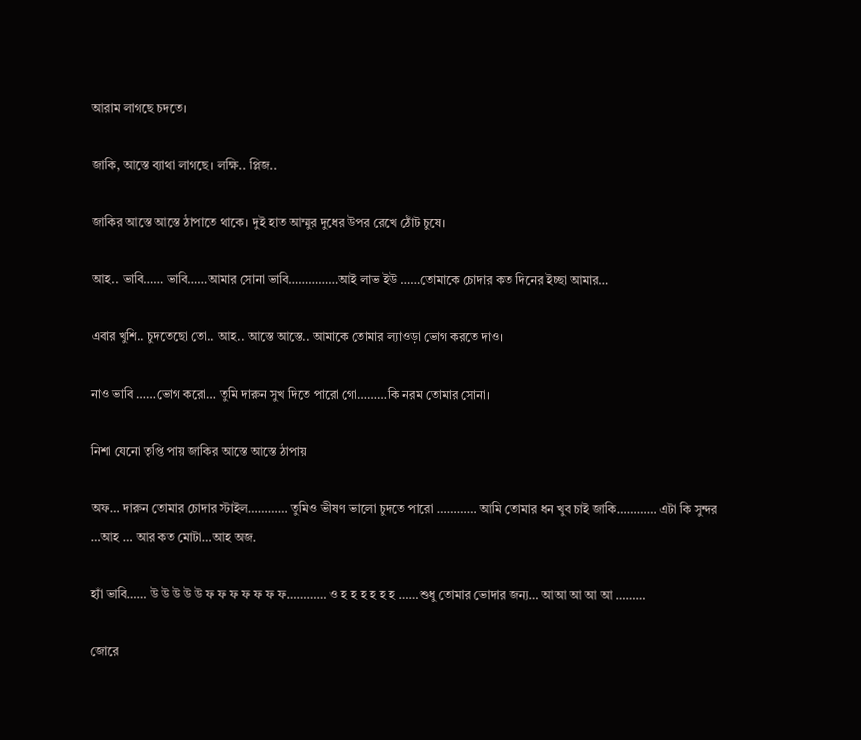আরাম লাগছে চদতে।

জাকি, আস্তে ব্যাথা লাগছে। লক্ষি.. প্লিজ..

জাকির আস্তে আস্তে ঠাপাতে থাকে। দুই হাত আম্মুর দুধের উপর রেখে ঠোঁট চুষে।

আহ.. ভাবি…… ভাবি……আমার সোনা ভাবি……………আই লাভ ইউ ……তোমাকে চোদার কত দিনের ইচ্ছা আমার…

এবার খুশি.. চুদতেছো তো.. আহ.. আস্তে আস্তে.. আমাকে তোমার ল্যাওড়া ভোগ করতে দাও।

নাও ভাবি ……ভোগ করো… তুমি দারুন সুখ দিতে পারো গো………কি নরম তোমার সোনা।

নিশা যেনো তৃপ্তি পায় জাকির আস্তে আস্তে ঠাপায়

অফ… দারুন তোমার চোদার স্টাইল………… তুমিও ভীষণ ভালো চুদতে পারো ………… আমি তোমার ধন খুব চাই জাকি………… এটা কি সুন্দর …আহ … আর কত মোটা…আহ অজ.

হ্যাঁ ভাবি…… উ উ উ উ উ ফ ফ ফ ফ ফ ফ ফ………… ও হ হ হ হ হ হ ……শুধু তোমার ভোদার জন্য… আআ আ আ আ ………

জোরে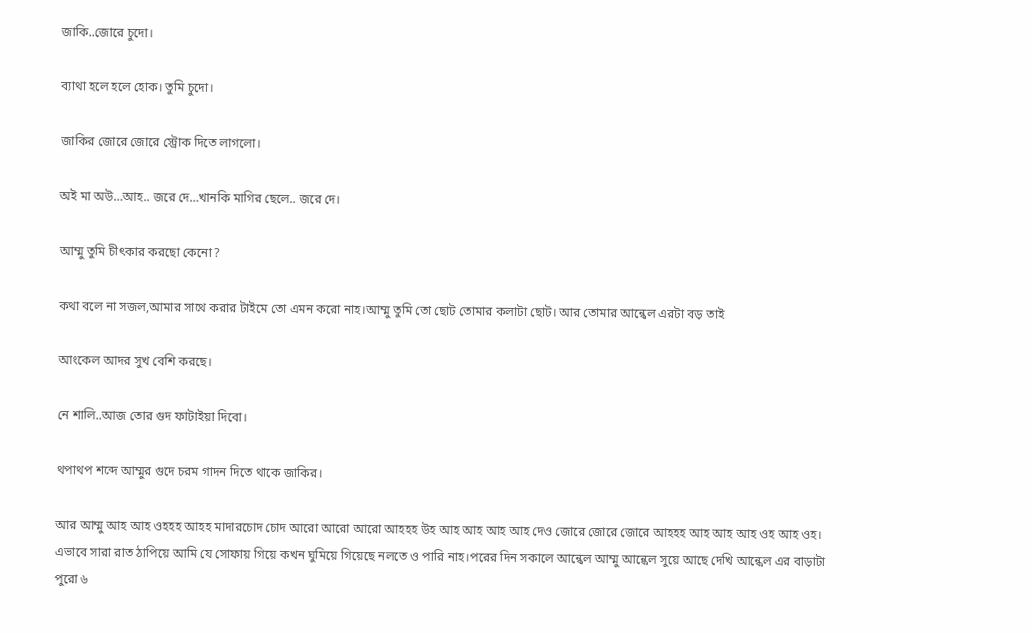জাকি..জোরে চুদো।

ব্যাথা হলে হলে হোক। তুমি চুদো।

জাকির জোরে জোরে স্ট্রোক দিতে লাগলো।

অই মা অউ…আহ.. জরে দে…খানকি মাগির ছেলে.. জরে দে।

আম্মু তুমি চীৎকার করছো কেনো?

কথা বলে না সজল,আমার সাথে করার টাইমে তো এমন করো নাহ।আম্মু তুমি তো ছোট তোমার কলাটা ছোট। আর তোমার আন্কেল এরটা বড় তাই

আংকেল আদর সুখ বেশি করছে।

নে শালি..আজ তোর গুদ ফাটাইয়া দিবো।

থপাথপ শব্দে আম্মুর গুদে চরম গাদন দিতে থাকে জাকির।

আর আম্মু আহ আহ ওহহহ আহহ মাদারচোদ চোদ আরো আরো আরো আহহহ উহ আহ আহ আহ আহ দেও জোরে জোরে জোরে আহহহ আহ আহ আহ ওহ আহ ওহ। এভাবে সারা রাত ঠাপিয়ে আমি যে সোফায় গিয়ে কখন ঘুমিয়ে গিয়েছে নলতে ও পারি নাহ।পরের দিন সকালে আন্কেল আম্মু আন্কেল সুয়ে আছে দেখি আন্কেল এর বাড়াটা পুরো ৬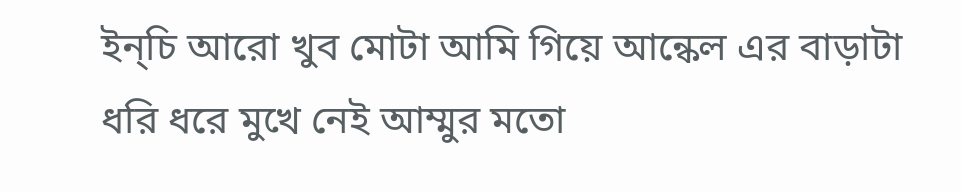ইন্চি আরো খুব মোটা আমি গিয়ে আন্কেল এর বাড়াটা ধরি ধরে মুখে নেই আম্মুর মতো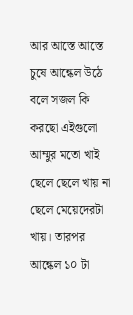আর আস্তে আস্তে চুষে আন্কেল উঠে বলে সজল কি করছো এইগুলো আম্মুর মতো খাই ছেলে ছেলে খায় না ছেলে মেয়েদেরটা খায়। তারপর আন্কেল ১০ টা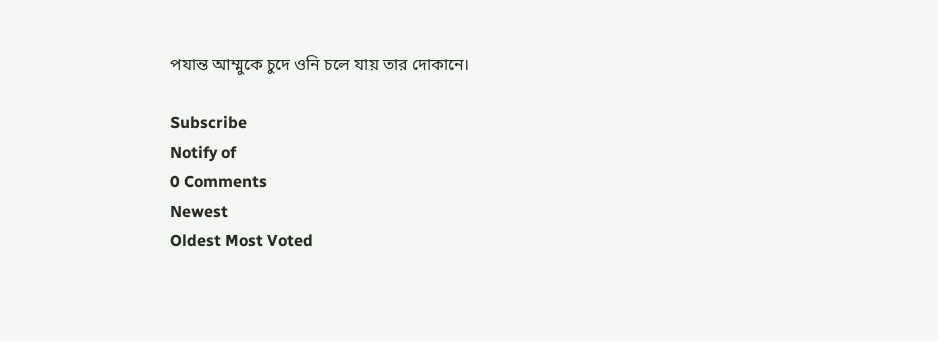পযান্ত আম্মুকে চুদে ওনি চলে যায় তার দোকানে।

Subscribe
Notify of
0 Comments
Newest
Oldest Most Voted